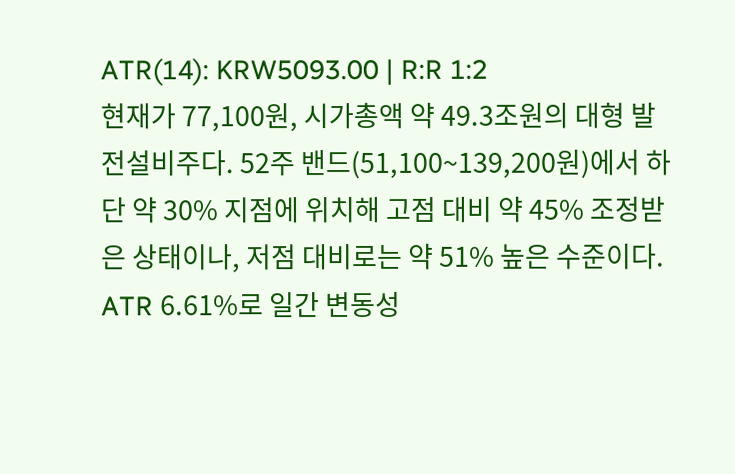ATR(14): KRW5093.00 | R:R 1:2
현재가 77,100원, 시가총액 약 49.3조원의 대형 발전설비주다. 52주 밴드(51,100~139,200원)에서 하단 약 30% 지점에 위치해 고점 대비 약 45% 조정받은 상태이나, 저점 대비로는 약 51% 높은 수준이다. ATR 6.61%로 일간 변동성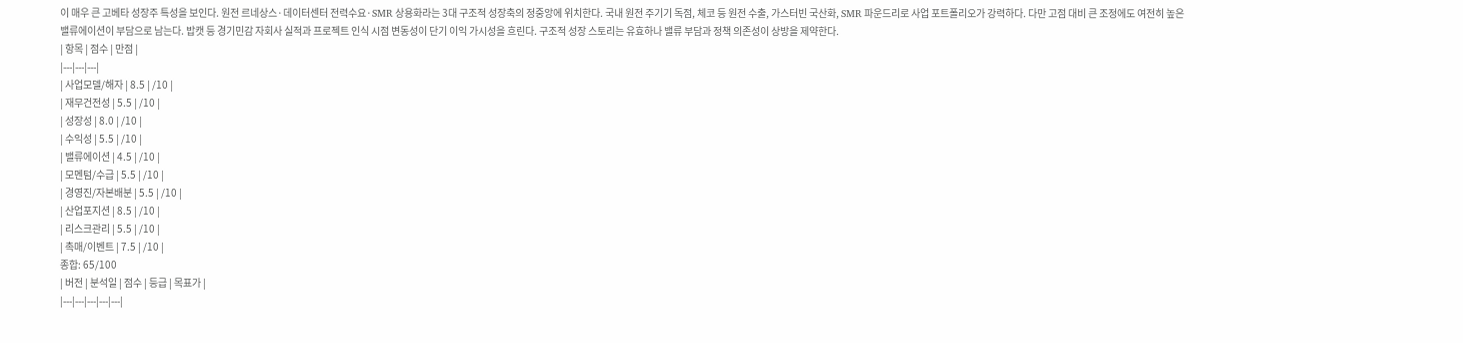이 매우 큰 고베타 성장주 특성을 보인다. 원전 르네상스·데이터센터 전력수요·SMR 상용화라는 3대 구조적 성장축의 정중앙에 위치한다. 국내 원전 주기기 독점, 체코 등 원전 수출, 가스터빈 국산화, SMR 파운드리로 사업 포트폴리오가 강력하다. 다만 고점 대비 큰 조정에도 여전히 높은 밸류에이션이 부담으로 남는다. 밥캣 등 경기민감 자회사 실적과 프로젝트 인식 시점 변동성이 단기 이익 가시성을 흐린다. 구조적 성장 스토리는 유효하나 밸류 부담과 정책 의존성이 상방을 제약한다.
| 항목 | 점수 | 만점 |
|---|---|---|
| 사업모델/해자 | 8.5 | /10 |
| 재무건전성 | 5.5 | /10 |
| 성장성 | 8.0 | /10 |
| 수익성 | 5.5 | /10 |
| 밸류에이션 | 4.5 | /10 |
| 모멘텀/수급 | 5.5 | /10 |
| 경영진/자본배분 | 5.5 | /10 |
| 산업포지션 | 8.5 | /10 |
| 리스크관리 | 5.5 | /10 |
| 촉매/이벤트 | 7.5 | /10 |
종합: 65/100
| 버전 | 분석일 | 점수 | 등급 | 목표가 |
|---|---|---|---|---|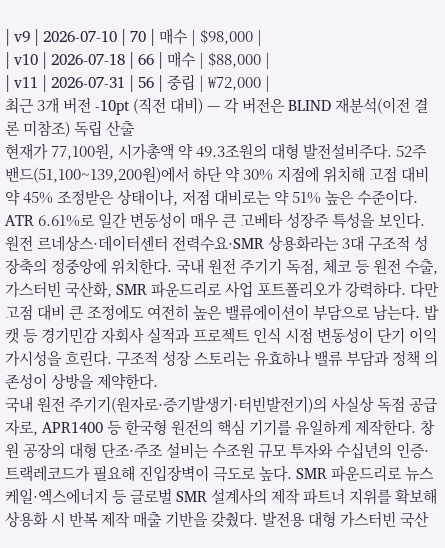| v9 | 2026-07-10 | 70 | 매수 | $98,000 |
| v10 | 2026-07-18 | 66 | 매수 | $88,000 |
| v11 | 2026-07-31 | 56 | 중립 | ₩72,000 |
최근 3개 버전 -10pt (직전 대비) — 각 버전은 BLIND 재분석(이전 결론 미참조) 독립 산출
현재가 77,100원, 시가총액 약 49.3조원의 대형 발전설비주다. 52주 밴드(51,100~139,200원)에서 하단 약 30% 지점에 위치해 고점 대비 약 45% 조정받은 상태이나, 저점 대비로는 약 51% 높은 수준이다. ATR 6.61%로 일간 변동성이 매우 큰 고베타 성장주 특성을 보인다. 원전 르네상스·데이터센터 전력수요·SMR 상용화라는 3대 구조적 성장축의 정중앙에 위치한다. 국내 원전 주기기 독점, 체코 등 원전 수출, 가스터빈 국산화, SMR 파운드리로 사업 포트폴리오가 강력하다. 다만 고점 대비 큰 조정에도 여전히 높은 밸류에이션이 부담으로 남는다. 밥캣 등 경기민감 자회사 실적과 프로젝트 인식 시점 변동성이 단기 이익 가시성을 흐린다. 구조적 성장 스토리는 유효하나 밸류 부담과 정책 의존성이 상방을 제약한다.
국내 원전 주기기(원자로·증기발생기·터빈발전기)의 사실상 독점 공급자로, APR1400 등 한국형 원전의 핵심 기기를 유일하게 제작한다. 창원 공장의 대형 단조·주조 설비는 수조원 규모 투자와 수십년의 인증·트랙레코드가 필요해 진입장벽이 극도로 높다. SMR 파운드리로 뉴스케일·엑스에너지 등 글로벌 SMR 설계사의 제작 파트너 지위를 확보해 상용화 시 반복 제작 매출 기반을 갖췄다. 발전용 대형 가스터빈 국산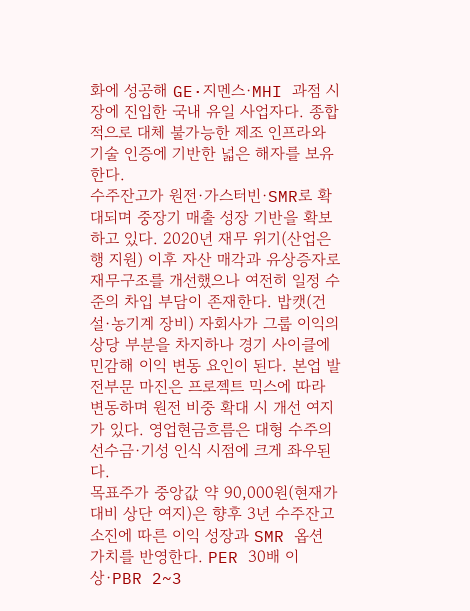화에 성공해 GE·지멘스·MHI 과점 시장에 진입한 국내 유일 사업자다. 종합적으로 대체 불가능한 제조 인프라와 기술 인증에 기반한 넓은 해자를 보유한다.
수주잔고가 원전·가스터빈·SMR로 확대되며 중장기 매출 성장 기반을 확보하고 있다. 2020년 재무 위기(산업은행 지원) 이후 자산 매각과 유상증자로 재무구조를 개선했으나 여전히 일정 수준의 차입 부담이 존재한다. 밥캣(건설·농기계 장비) 자회사가 그룹 이익의 상당 부분을 차지하나 경기 사이클에 민감해 이익 변동 요인이 된다. 본업 발전부문 마진은 프로젝트 믹스에 따라 변동하며 원전 비중 확대 시 개선 여지가 있다. 영업현금흐름은 대형 수주의 선수금·기성 인식 시점에 크게 좌우된다.
목표주가 중앙값 약 90,000원(현재가 대비 상단 여지)은 향후 3년 수주잔고 소진에 따른 이익 성장과 SMR 옵션 가치를 반영한다. PER 30배 이상·PBR 2~3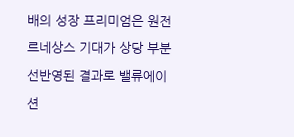배의 성장 프리미엄은 원전 르네상스 기대가 상당 부분 선반영된 결과로 밸류에이션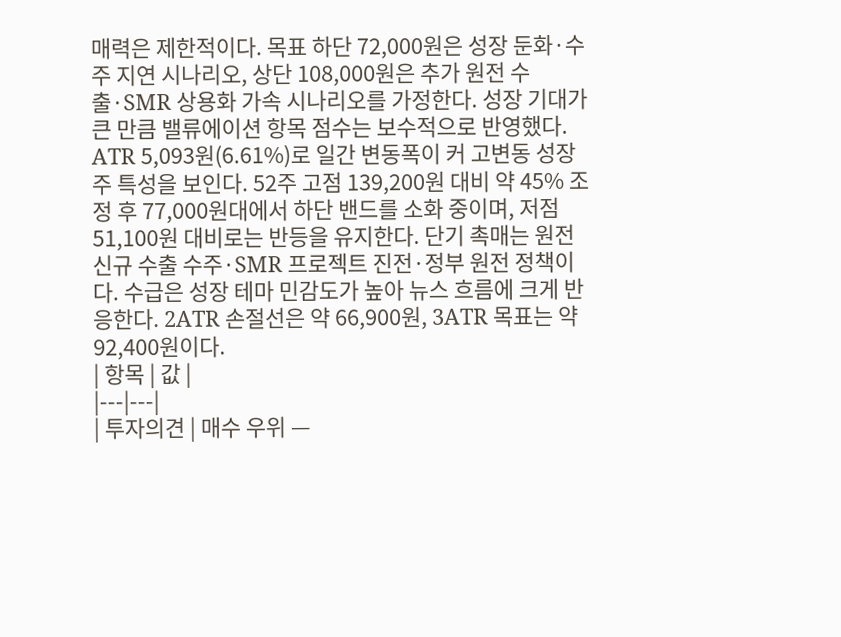매력은 제한적이다. 목표 하단 72,000원은 성장 둔화·수주 지연 시나리오, 상단 108,000원은 추가 원전 수출·SMR 상용화 가속 시나리오를 가정한다. 성장 기대가 큰 만큼 밸류에이션 항목 점수는 보수적으로 반영했다.
ATR 5,093원(6.61%)로 일간 변동폭이 커 고변동 성장주 특성을 보인다. 52주 고점 139,200원 대비 약 45% 조정 후 77,000원대에서 하단 밴드를 소화 중이며, 저점 51,100원 대비로는 반등을 유지한다. 단기 촉매는 원전 신규 수출 수주·SMR 프로젝트 진전·정부 원전 정책이다. 수급은 성장 테마 민감도가 높아 뉴스 흐름에 크게 반응한다. 2ATR 손절선은 약 66,900원, 3ATR 목표는 약 92,400원이다.
| 항목 | 값 |
|---|---|
| 투자의견 | 매수 우위 —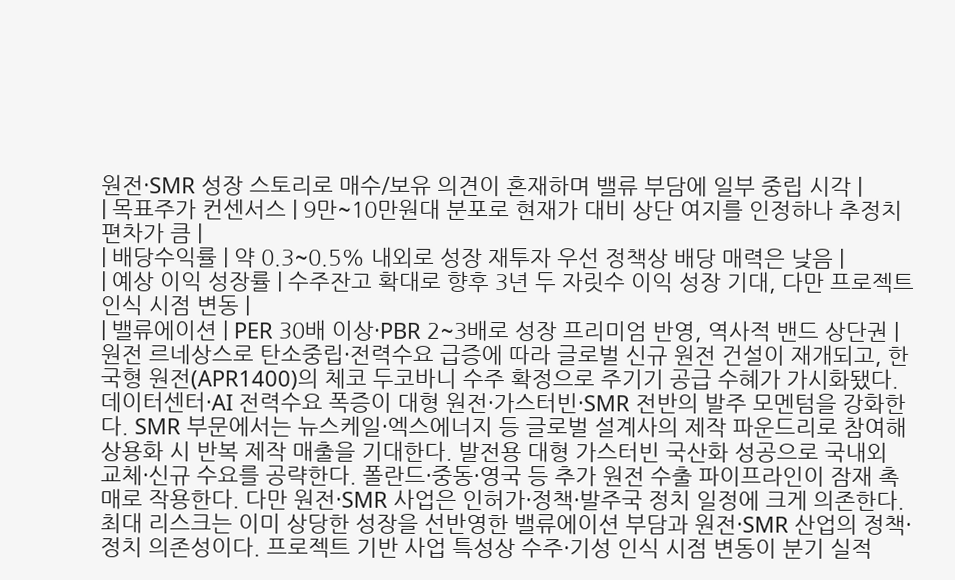원전·SMR 성장 스토리로 매수/보유 의견이 혼재하며 밸류 부담에 일부 중립 시각 |
| 목표주가 컨센서스 | 9만~10만원대 분포로 현재가 대비 상단 여지를 인정하나 추정치 편차가 큼 |
| 배당수익률 | 약 0.3~0.5% 내외로 성장 재투자 우선 정책상 배당 매력은 낮음 |
| 예상 이익 성장률 | 수주잔고 확대로 향후 3년 두 자릿수 이익 성장 기대, 다만 프로젝트 인식 시점 변동 |
| 밸류에이션 | PER 30배 이상·PBR 2~3배로 성장 프리미엄 반영, 역사적 밴드 상단권 |
원전 르네상스로 탄소중립·전력수요 급증에 따라 글로벌 신규 원전 건설이 재개되고, 한국형 원전(APR1400)의 체코 두코바니 수주 확정으로 주기기 공급 수혜가 가시화됐다. 데이터센터·AI 전력수요 폭증이 대형 원전·가스터빈·SMR 전반의 발주 모멘텀을 강화한다. SMR 부문에서는 뉴스케일·엑스에너지 등 글로벌 설계사의 제작 파운드리로 참여해 상용화 시 반복 제작 매출을 기대한다. 발전용 대형 가스터빈 국산화 성공으로 국내외 교체·신규 수요를 공략한다. 폴란드·중동·영국 등 추가 원전 수출 파이프라인이 잠재 촉매로 작용한다. 다만 원전·SMR 사업은 인허가·정책·발주국 정치 일정에 크게 의존한다.
최대 리스크는 이미 상당한 성장을 선반영한 밸류에이션 부담과 원전·SMR 산업의 정책·정치 의존성이다. 프로젝트 기반 사업 특성상 수주·기성 인식 시점 변동이 분기 실적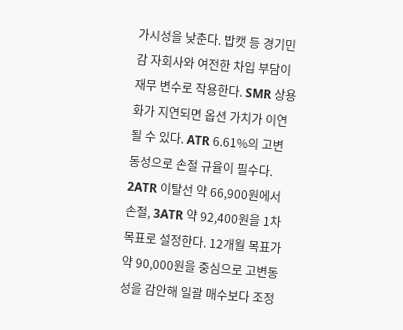가시성을 낮춘다. 밥캣 등 경기민감 자회사와 여전한 차입 부담이 재무 변수로 작용한다. SMR 상용화가 지연되면 옵션 가치가 이연될 수 있다. ATR 6.61%의 고변동성으로 손절 규율이 필수다.
2ATR 이탈선 약 66,900원에서 손절, 3ATR 약 92,400원을 1차 목표로 설정한다. 12개월 목표가 약 90,000원을 중심으로 고변동성을 감안해 일괄 매수보다 조정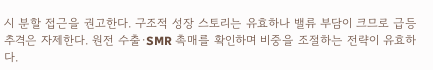시 분할 접근을 권고한다. 구조적 성장 스토리는 유효하나 밸류 부담이 크므로 급등 추격은 자제한다. 원전 수출·SMR 촉매를 확인하며 비중을 조절하는 전략이 유효하다.